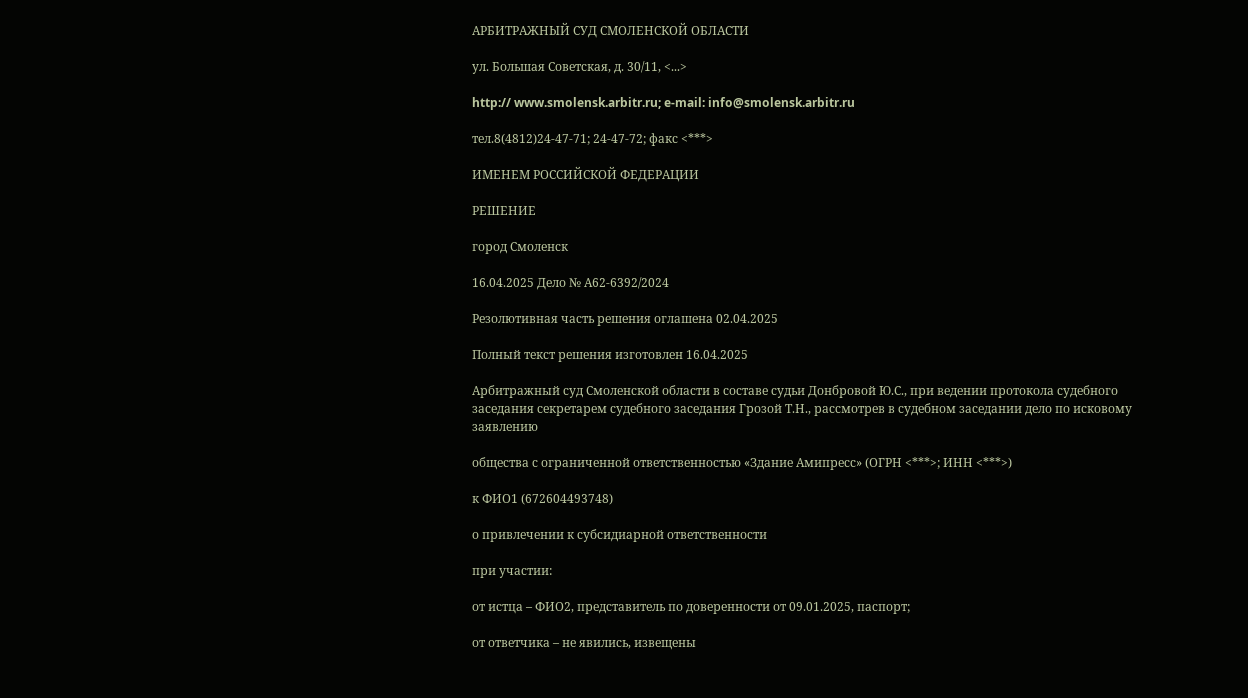АРБИТРАЖНЫЙ СУД СМОЛЕНСКОЙ ОБЛАСТИ

ул. Большая Советская, д. 30/11, <...>

http:// www.smolensk.arbitr.ru; e-mail: info@smolensk.arbitr.ru

тел.8(4812)24-47-71; 24-47-72; факс <***>

ИМЕНЕМ РОССИЙСКОЙ ФЕДЕРАЦИИ

РЕШЕНИЕ

город Смоленск

16.04.2025 Дело № А62-6392/2024

Резолютивная часть решения оглашена 02.04.2025

Полный текст решения изготовлен 16.04.2025

Арбитражный суд Смоленской области в составе судьи Донбровой Ю.С., при ведении протокола судебного заседания секретарем судебного заседания Грозой Т.Н., рассмотрев в судебном заседании дело по исковому заявлению

общества с ограниченной ответственностью «Здание Амипресс» (ОГРН <***>; ИНН <***>)

к ФИО1 (672604493748)

о привлечении к субсидиарной ответственности

при участии:

от истца – ФИО2, представитель по доверенности от 09.01.2025, паспорт;

от ответчика – не явились, извещены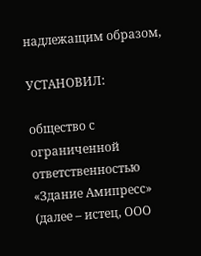надлежащим образом,

УСТАНОВИЛ:

общество с ограниченной ответственностью «Здание Амипресс» (далее – истец, ООО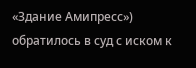«Здание Амипресс») обратилось в суд с иском к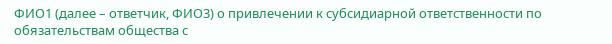ФИО1 (далее – ответчик, ФИО3) о привлечении к субсидиарной ответственности по обязательствам общества с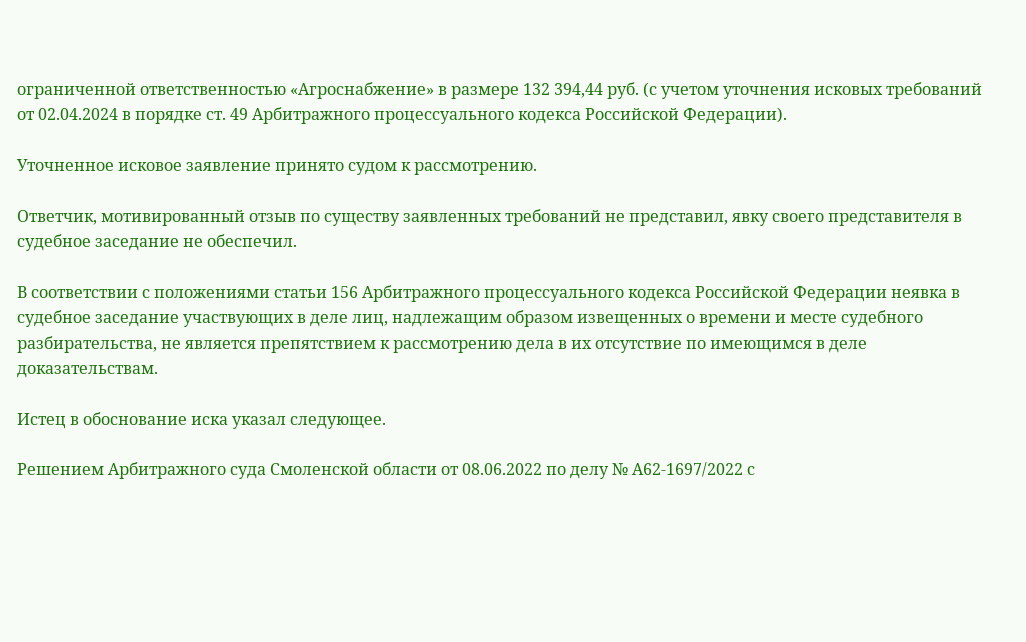ограниченной ответственностью «Агроснабжение» в размере 132 394,44 руб. (с учетом уточнения исковых требований от 02.04.2024 в порядке ст. 49 Арбитражного процессуального кодекса Российской Федерации).

Уточненное исковое заявление принято судом к рассмотрению.

Ответчик, мотивированный отзыв по существу заявленных требований не представил, явку своего представителя в судебное заседание не обеспечил.

В соответствии с положениями статьи 156 Арбитражного процессуального кодекса Российской Федерации неявка в судебное заседание участвующих в деле лиц, надлежащим образом извещенных о времени и месте судебного разбирательства, не является препятствием к рассмотрению дела в их отсутствие по имеющимся в деле доказательствам.

Истец в обоснование иска указал следующее.

Решением Арбитражного суда Смоленской области от 08.06.2022 по делу № А62-1697/2022 с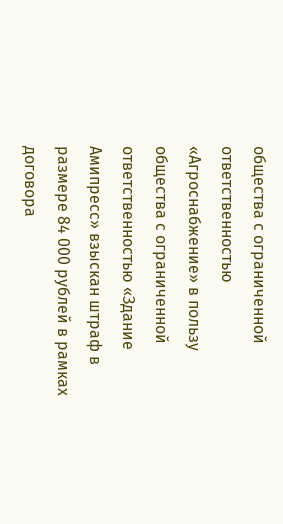общества с ограниченной ответственностью «Агроснабжение» в пользу общества с ограниченной ответственностью «Здание Амипресс» взыскан штраф в размере 84 000 рублей в рамках договора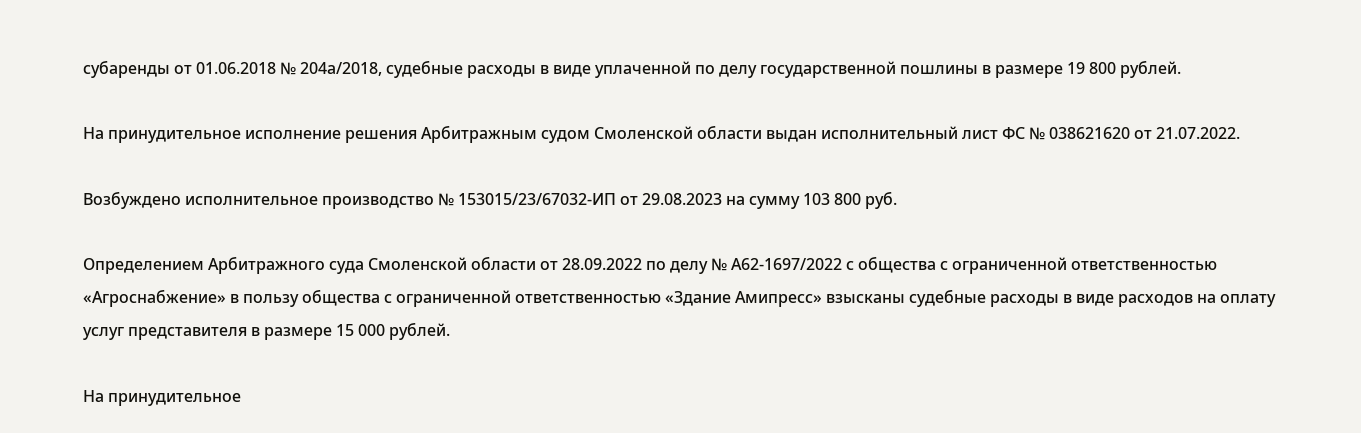субаренды от 01.06.2018 № 204а/2018, судебные расходы в виде уплаченной по делу государственной пошлины в размере 19 800 рублей.

На принудительное исполнение решения Арбитражным судом Смоленской области выдан исполнительный лист ФС № 038621620 от 21.07.2022.

Возбуждено исполнительное производство № 153015/23/67032-ИП от 29.08.2023 на сумму 103 800 руб.

Определением Арбитражного суда Смоленской области от 28.09.2022 по делу № А62-1697/2022 с общества с ограниченной ответственностью «Агроснабжение» в пользу общества с ограниченной ответственностью «Здание Амипресс» взысканы судебные расходы в виде расходов на оплату услуг представителя в размере 15 000 рублей.

На принудительное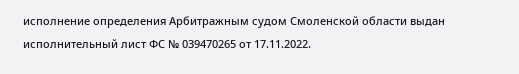исполнение определения Арбитражным судом Смоленской области выдан исполнительный лист ФС № 039470265 от 17.11.2022.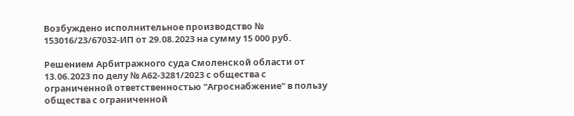Возбуждено исполнительное производство № 153016/23/67032-ИП от 29.08.2023 на сумму 15 000 руб.

Решением Арбитражного суда Смоленской области от 13.06.2023 по делу № А62-3281/2023 с общества с ограниченной ответственностью "Агроснабжение" в пользу общества с ограниченной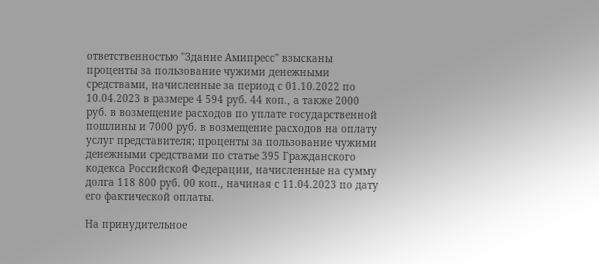ответственностью "Здание Амипресс" взысканы проценты за пользование чужими денежными средствами, начисленные за период с 01.10.2022 по 10.04.2023 в размере 4 594 руб. 44 коп., а также 2000 руб. в возмещение расходов по уплате государственной пошлины и 7000 руб. в возмещение расходов на оплату услуг представителя; проценты за пользование чужими денежными средствами по статье 395 Гражданского кодекса Российской Федерации, начисленные на сумму долга 118 800 руб. 00 коп., начиная с 11.04.2023 по дату его фактической оплаты.

На принудительное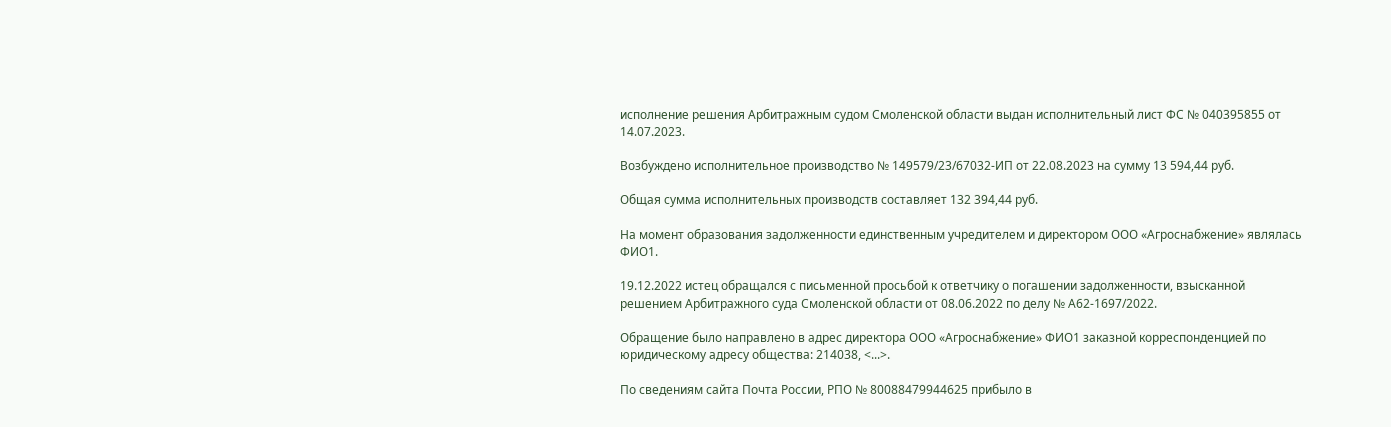исполнение решения Арбитражным судом Смоленской области выдан исполнительный лист ФС № 040395855 от 14.07.2023.

Возбуждено исполнительное производство № 149579/23/67032-ИП от 22.08.2023 на сумму 13 594,44 руб.

Общая сумма исполнительных производств составляет 132 394,44 руб.

На момент образования задолженности единственным учредителем и директором ООО «Агроснабжение» являлась ФИО1.

19.12.2022 истец обращался с письменной просьбой к ответчику о погашении задолженности, взысканной решением Арбитражного суда Смоленской области от 08.06.2022 по делу № А62-1697/2022.

Обращение было направлено в адрес директора ООО «Агроснабжение» ФИО1 заказной корреспонденцией по юридическому адресу общества: 214038, <...>.

По сведениям сайта Почта России, РПО № 80088479944625 прибыло в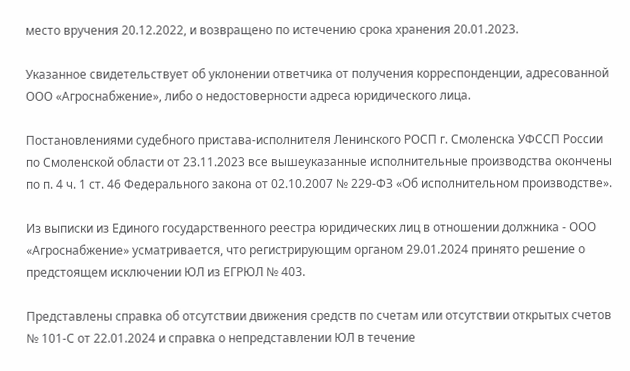место вручения 20.12.2022, и возвращено по истечению срока хранения 20.01.2023.

Указанное свидетельствует об уклонении ответчика от получения корреспонденции, адресованной ООО «Агроснабжение», либо о недостоверности адреса юридического лица.

Постановлениями судебного пристава-исполнителя Ленинского РОСП г. Смоленска УФССП России по Смоленской области от 23.11.2023 все вышеуказанные исполнительные производства окончены по п. 4 ч. 1 ст. 46 Федерального закона от 02.10.2007 № 229-ФЗ «Об исполнительном производстве».

Из выписки из Единого государственного реестра юридических лиц в отношении должника - ООО «Агроснабжение» усматривается, что регистрирующим органом 29.01.2024 принято решение о предстоящем исключении ЮЛ из ЕГРЮЛ № 403.

Представлены справка об отсутствии движения средств по счетам или отсутствии открытых счетов № 101-С от 22.01.2024 и справка о непредставлении ЮЛ в течение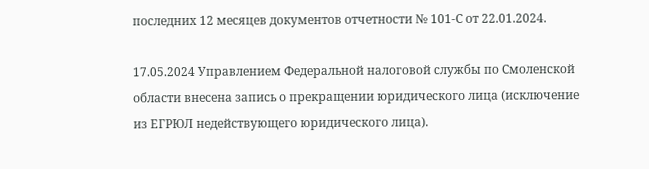последних 12 месяцев документов отчетности № 101-С от 22.01.2024.

17.05.2024 Управлением Федеральной налоговой службы по Смоленской области внесена запись о прекращении юридического лица (исключение из ЕГРЮЛ недействующего юридического лица).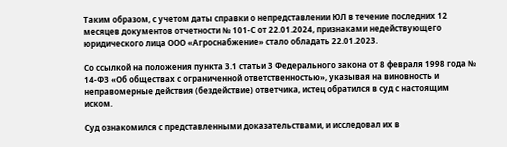Таким образом, с учетом даты справки о непредставлении ЮЛ в течение последних 12 месяцев документов отчетности № 101-С от 22.01.2024, признаками недействующего юридического лица ООО «Агроснабжение» стало обладать 22.01.2023.

Со ссылкой на положения пункта 3.1 статьи 3 Федерального закона от 8 февраля 1998 года № 14-ФЗ «Об обществах с ограниченной ответственностью», указывая на виновность и неправомерные действия (бездействие) ответчика, истец обратился в суд с настоящим иском.

Суд ознакомился с представленными доказательствами, и исследовал их в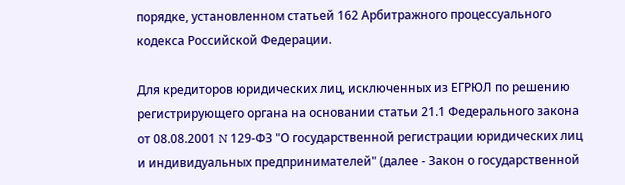порядке, установленном статьей 162 Арбитражного процессуального кодекса Российской Федерации.

Для кредиторов юридических лиц, исключенных из ЕГРЮЛ по решению регистрирующего органа на основании статьи 21.1 Федерального закона от 08.08.2001 N 129-ФЗ "О государственной регистрации юридических лиц и индивидуальных предпринимателей" (далее - Закон о государственной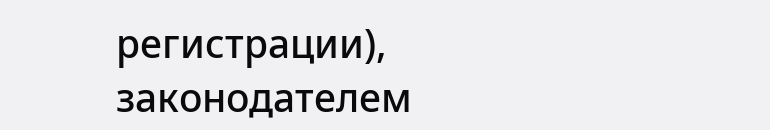регистрации), законодателем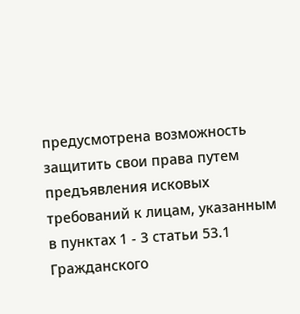предусмотрена возможность защитить свои права путем предъявления исковых требований к лицам, указанным в пунктах 1 - 3 статьи 53.1 Гражданского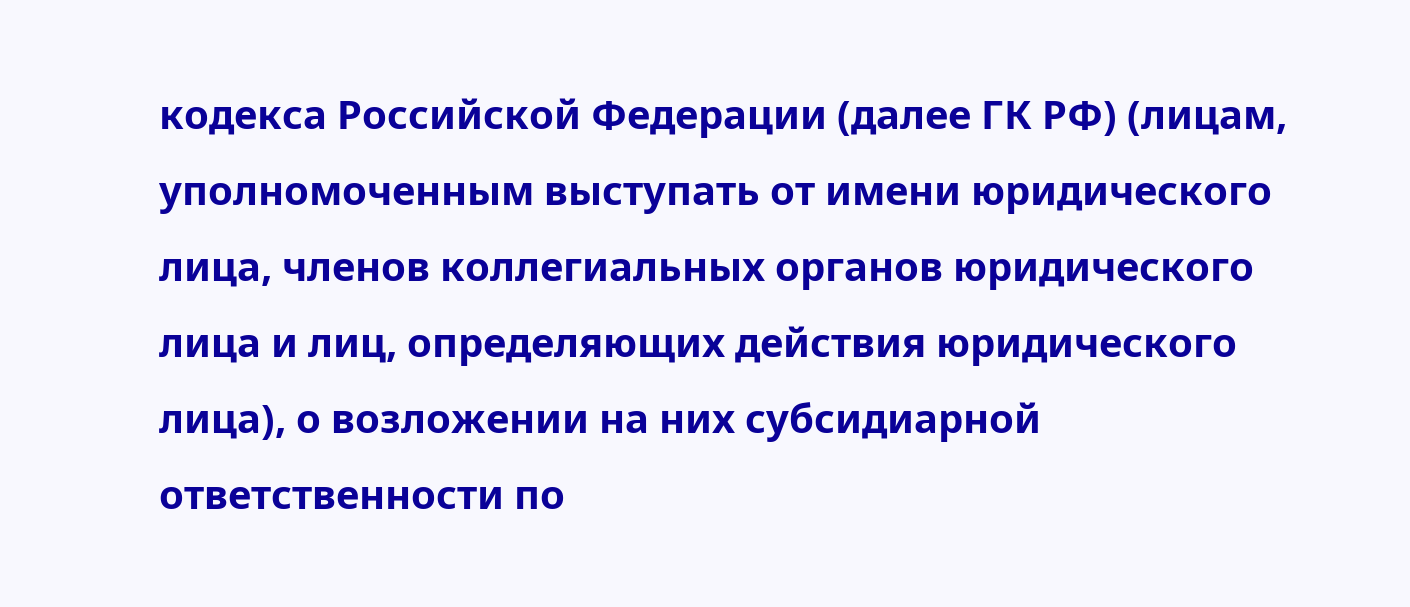кодекса Российской Федерации (далее ГК РФ) (лицам, уполномоченным выступать от имени юридического лица, членов коллегиальных органов юридического лица и лиц, определяющих действия юридического лица), о возложении на них субсидиарной ответственности по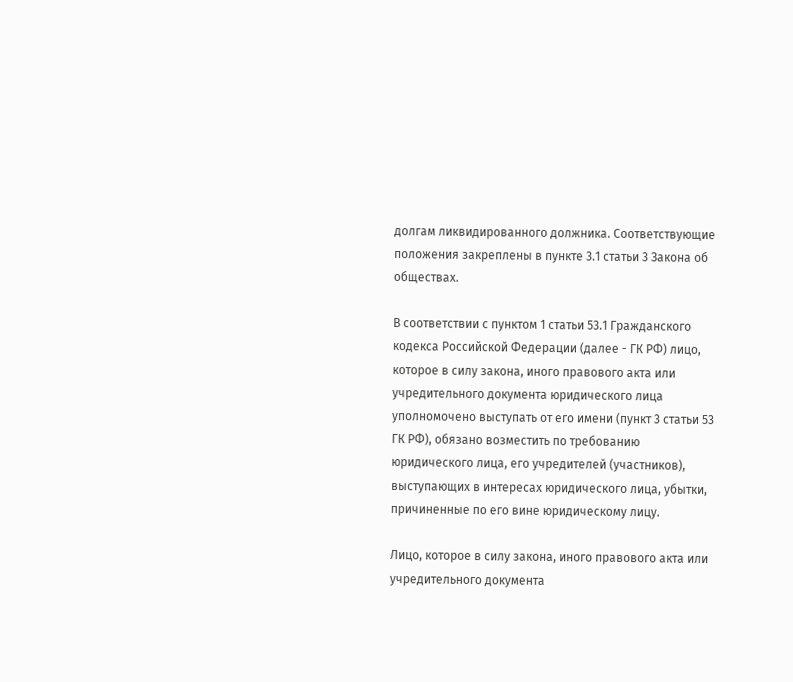долгам ликвидированного должника. Соответствующие положения закреплены в пункте 3.1 статьи 3 Закона об обществах.

В соответствии с пунктом 1 статьи 53.1 Гражданского кодекса Российской Федерации (далее - ГК РФ) лицо, которое в силу закона, иного правового акта или учредительного документа юридического лица уполномочено выступать от его имени (пункт 3 статьи 53 ГК РФ), обязано возместить по требованию юридического лица, его учредителей (участников), выступающих в интересах юридического лица, убытки, причиненные по его вине юридическому лицу.

Лицо, которое в силу закона, иного правового акта или учредительного документа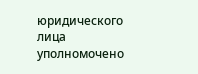юридического лица уполномочено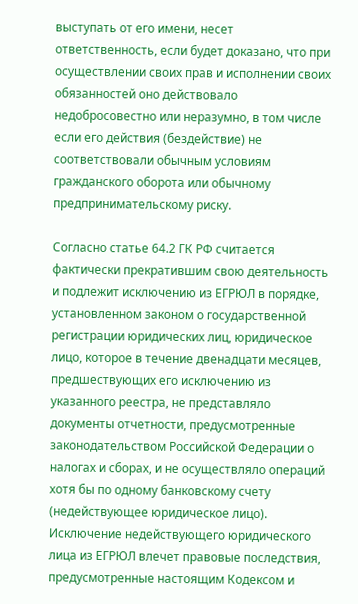выступать от его имени, несет ответственность, если будет доказано, что при осуществлении своих прав и исполнении своих обязанностей оно действовало недобросовестно или неразумно, в том числе если его действия (бездействие) не соответствовали обычным условиям гражданского оборота или обычному предпринимательскому риску.

Согласно статье 64.2 ГК РФ считается фактически прекратившим свою деятельность и подлежит исключению из ЕГРЮЛ в порядке, установленном законом о государственной регистрации юридических лиц, юридическое лицо, которое в течение двенадцати месяцев, предшествующих его исключению из указанного реестра, не представляло документы отчетности, предусмотренные законодательством Российской Федерации о налогах и сборах, и не осуществляло операций хотя бы по одному банковскому счету (недействующее юридическое лицо). Исключение недействующего юридического лица из ЕГРЮЛ влечет правовые последствия, предусмотренные настоящим Кодексом и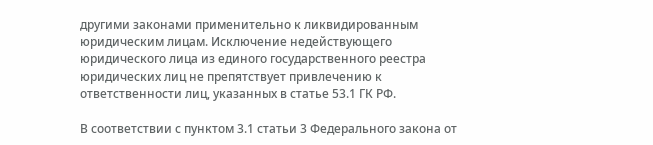другими законами применительно к ликвидированным юридическим лицам. Исключение недействующего юридического лица из единого государственного реестра юридических лиц не препятствует привлечению к ответственности лиц, указанных в статье 53.1 ГК РФ.

В соответствии с пунктом 3.1 статьи 3 Федерального закона от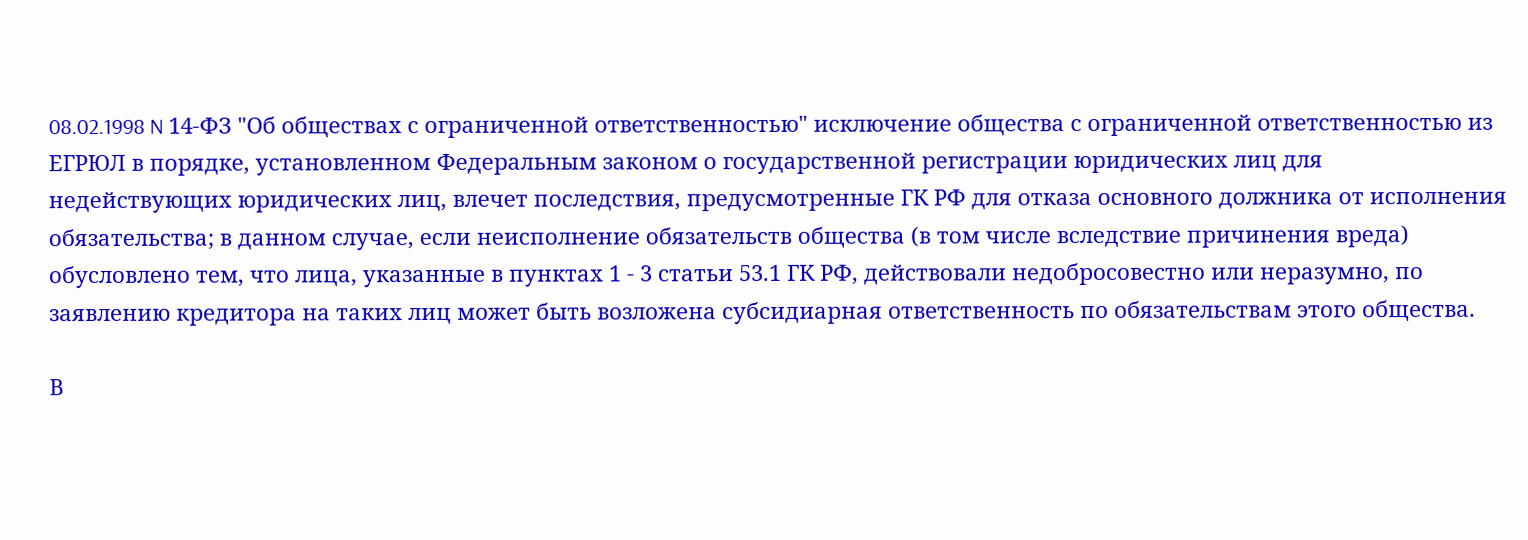08.02.1998 N 14-ФЗ "Об обществах с ограниченной ответственностью" исключение общества с ограниченной ответственностью из ЕГРЮЛ в порядке, установленном Федеральным законом о государственной регистрации юридических лиц для недействующих юридических лиц, влечет последствия, предусмотренные ГК РФ для отказа основного должника от исполнения обязательства; в данном случае, если неисполнение обязательств общества (в том числе вследствие причинения вреда) обусловлено тем, что лица, указанные в пунктах 1 - 3 статьи 53.1 ГК РФ, действовали недобросовестно или неразумно, по заявлению кредитора на таких лиц может быть возложена субсидиарная ответственность по обязательствам этого общества.

В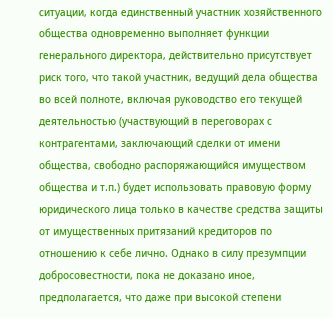ситуации, когда единственный участник хозяйственного общества одновременно выполняет функции генерального директора, действительно присутствует риск того, что такой участник, ведущий дела общества во всей полноте, включая руководство его текущей деятельностью (участвующий в переговорах с контрагентами, заключающий сделки от имени общества, свободно распоряжающийся имуществом общества и т.п.) будет использовать правовую форму юридического лица только в качестве средства защиты от имущественных притязаний кредиторов по отношению к себе лично. Однако в силу презумпции добросовестности, пока не доказано иное, предполагается, что даже при высокой степени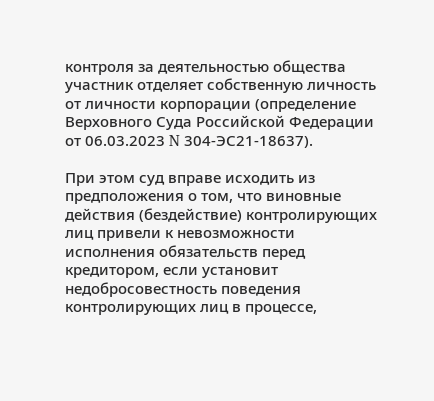контроля за деятельностью общества участник отделяет собственную личность от личности корпорации (определение Верховного Суда Российской Федерации от 06.03.2023 N 304-ЭС21-18637).

При этом суд вправе исходить из предположения о том, что виновные действия (бездействие) контролирующих лиц привели к невозможности исполнения обязательств перед кредитором, если установит недобросовестность поведения контролирующих лиц в процессе,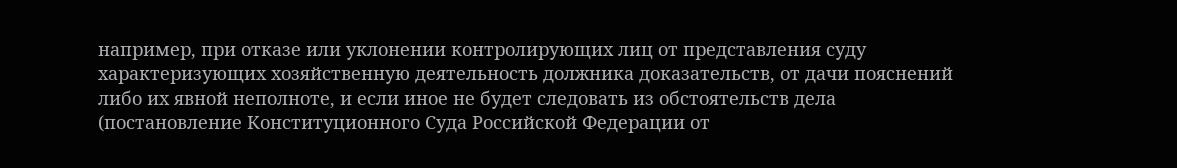например, при отказе или уклонении контролирующих лиц от представления суду характеризующих хозяйственную деятельность должника доказательств, от дачи пояснений либо их явной неполноте, и если иное не будет следовать из обстоятельств дела (постановление Конституционного Суда Российской Федерации от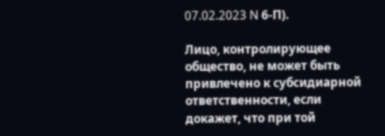07.02.2023 N 6-П).

Лицо, контролирующее общество, не может быть привлечено к субсидиарной ответственности, если докажет, что при той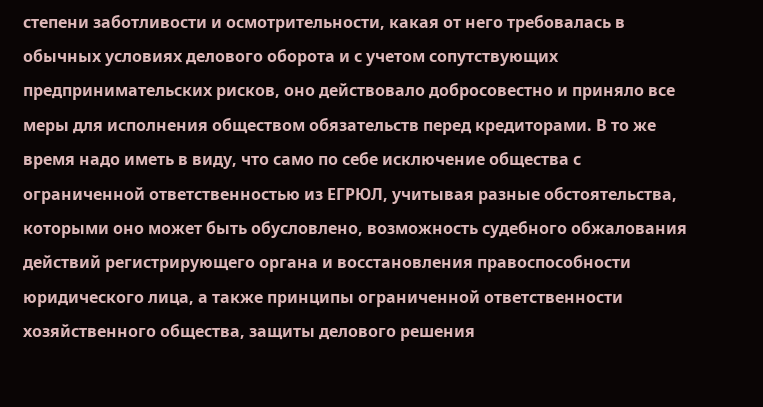степени заботливости и осмотрительности, какая от него требовалась в обычных условиях делового оборота и с учетом сопутствующих предпринимательских рисков, оно действовало добросовестно и приняло все меры для исполнения обществом обязательств перед кредиторами. В то же время надо иметь в виду, что само по себе исключение общества с ограниченной ответственностью из ЕГРЮЛ, учитывая разные обстоятельства, которыми оно может быть обусловлено, возможность судебного обжалования действий регистрирующего органа и восстановления правоспособности юридического лица, а также принципы ограниченной ответственности хозяйственного общества, защиты делового решения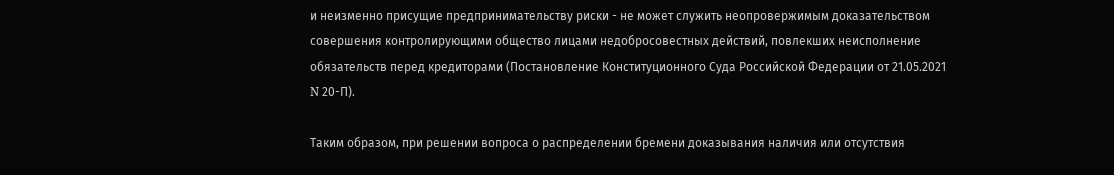и неизменно присущие предпринимательству риски - не может служить неопровержимым доказательством совершения контролирующими общество лицами недобросовестных действий, повлекших неисполнение обязательств перед кредиторами (Постановление Конституционного Суда Российской Федерации от 21.05.2021 N 20-П).

Таким образом, при решении вопроса о распределении бремени доказывания наличия или отсутствия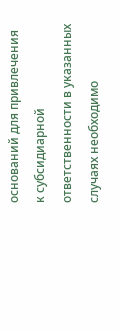оснований для привлечения к субсидиарной ответственности в указанных случаях необходимо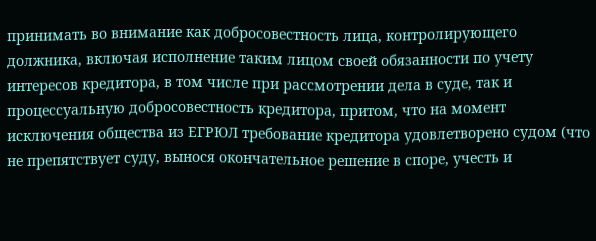принимать во внимание как добросовестность лица, контролирующего должника, включая исполнение таким лицом своей обязанности по учету интересов кредитора, в том числе при рассмотрении дела в суде, так и процессуальную добросовестность кредитора, притом, что на момент исключения общества из ЕГРЮЛ требование кредитора удовлетворено судом (что не препятствует суду, вынося окончательное решение в споре, учесть и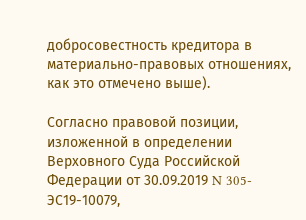добросовестность кредитора в материально-правовых отношениях, как это отмечено выше).

Согласно правовой позиции, изложенной в определении Верховного Суда Российской Федерации от 30.09.2019 N 305-ЭС19-10079,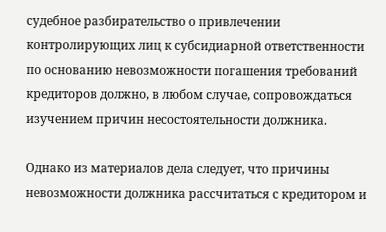судебное разбирательство о привлечении контролирующих лиц к субсидиарной ответственности по основанию невозможности погашения требований кредиторов должно, в любом случае, сопровождаться изучением причин несостоятельности должника.

Однако из материалов дела следует, что причины невозможности должника рассчитаться с кредитором и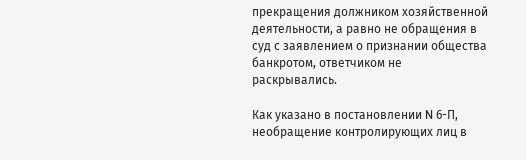прекращения должником хозяйственной деятельности, а равно не обращения в суд с заявлением о признании общества банкротом, ответчиком не раскрывались.

Как указано в постановлении N 6-П, необращение контролирующих лиц в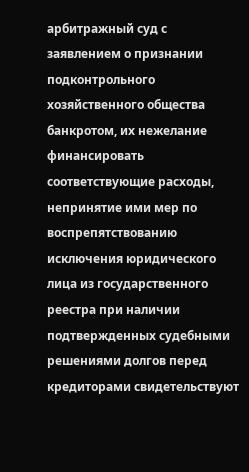арбитражный суд с заявлением о признании подконтрольного хозяйственного общества банкротом, их нежелание финансировать соответствующие расходы, непринятие ими мер по воспрепятствованию исключения юридического лица из государственного реестра при наличии подтвержденных судебными решениями долгов перед кредиторами свидетельствуют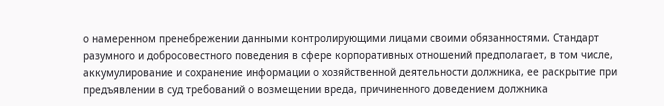о намеренном пренебрежении данными контролирующими лицами своими обязанностями. Стандарт разумного и добросовестного поведения в сфере корпоративных отношений предполагает, в том числе, аккумулирование и сохранение информации о хозяйственной деятельности должника, ее раскрытие при предъявлении в суд требований о возмещении вреда, причиненного доведением должника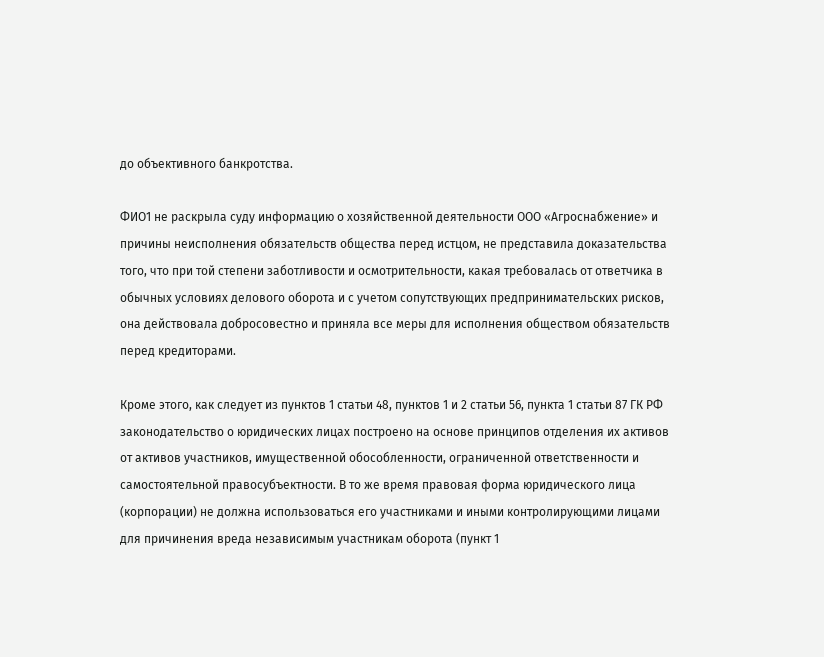до объективного банкротства.

ФИО1 не раскрыла суду информацию о хозяйственной деятельности ООО «Агроснабжение» и причины неисполнения обязательств общества перед истцом, не представила доказательства того, что при той степени заботливости и осмотрительности, какая требовалась от ответчика в обычных условиях делового оборота и с учетом сопутствующих предпринимательских рисков, она действовала добросовестно и приняла все меры для исполнения обществом обязательств перед кредиторами.

Кроме этого, как следует из пунктов 1 статьи 48, пунктов 1 и 2 статьи 56, пункта 1 статьи 87 ГК РФ законодательство о юридических лицах построено на основе принципов отделения их активов от активов участников, имущественной обособленности, ограниченной ответственности и самостоятельной правосубъектности. В то же время правовая форма юридического лица (корпорации) не должна использоваться его участниками и иными контролирующими лицами для причинения вреда независимым участникам оборота (пункт 1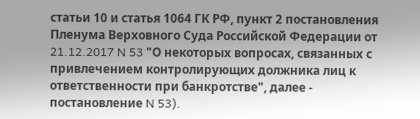статьи 10 и статья 1064 ГК РФ, пункт 2 постановления Пленума Верховного Суда Российской Федерации от 21.12.2017 N 53 "О некоторых вопросах, связанных с привлечением контролирующих должника лиц к ответственности при банкротстве", далее - постановление N 53).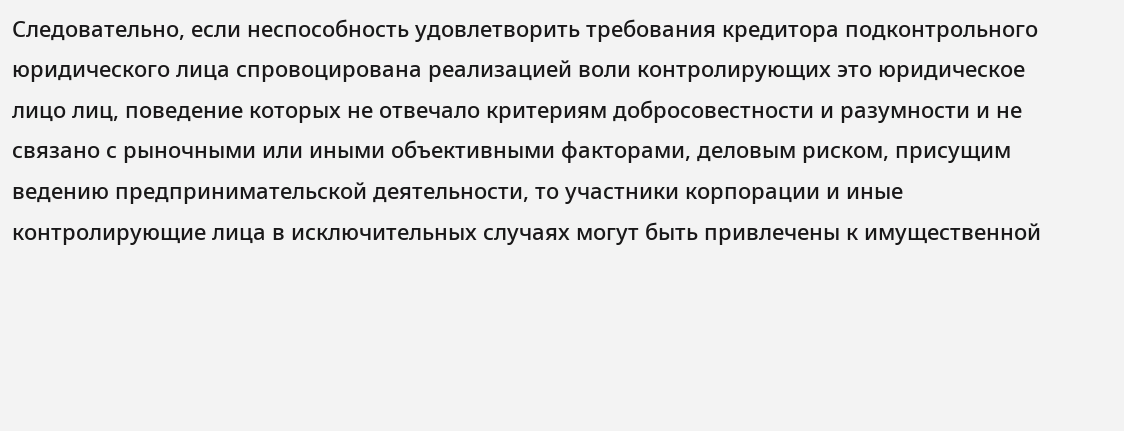Следовательно, если неспособность удовлетворить требования кредитора подконтрольного юридического лица спровоцирована реализацией воли контролирующих это юридическое лицо лиц, поведение которых не отвечало критериям добросовестности и разумности и не связано с рыночными или иными объективными факторами, деловым риском, присущим ведению предпринимательской деятельности, то участники корпорации и иные контролирующие лица в исключительных случаях могут быть привлечены к имущественной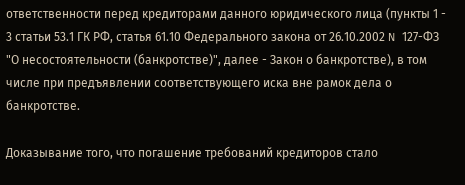ответственности перед кредиторами данного юридического лица (пункты 1 - 3 статьи 53.1 ГК РФ, статья 61.10 Федерального закона от 26.10.2002 N 127-ФЗ "О несостоятельности (банкротстве)", далее - Закон о банкротстве), в том числе при предъявлении соответствующего иска вне рамок дела о банкротстве.

Доказывание того, что погашение требований кредиторов стало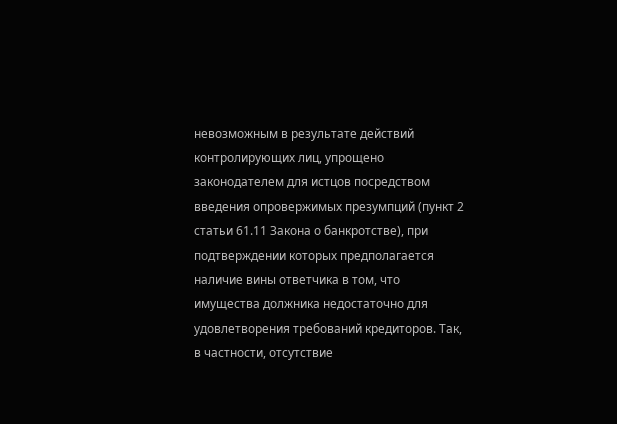невозможным в результате действий контролирующих лиц, упрощено законодателем для истцов посредством введения опровержимых презумпций (пункт 2 статьи 61.11 Закона о банкротстве), при подтверждении которых предполагается наличие вины ответчика в том, что имущества должника недостаточно для удовлетворения требований кредиторов. Так, в частности, отсутствие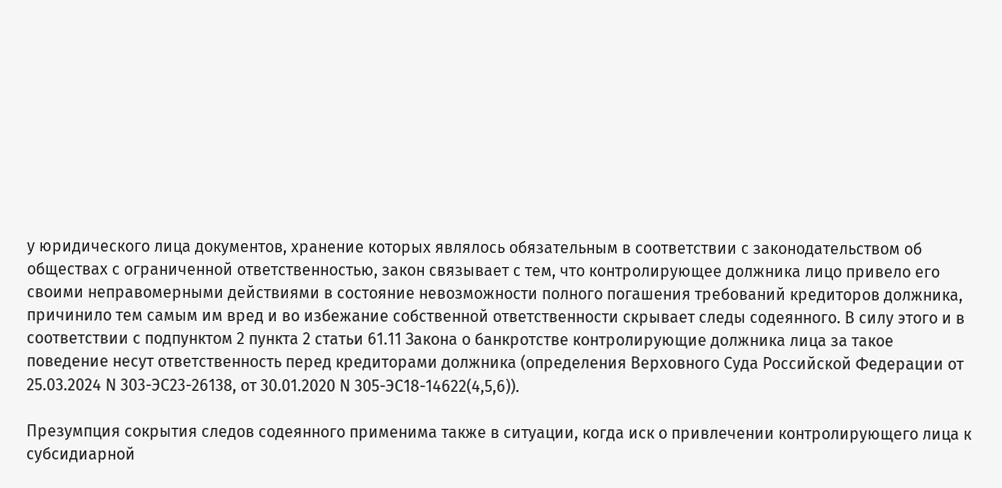у юридического лица документов, хранение которых являлось обязательным в соответствии с законодательством об обществах с ограниченной ответственностью, закон связывает с тем, что контролирующее должника лицо привело его своими неправомерными действиями в состояние невозможности полного погашения требований кредиторов должника, причинило тем самым им вред и во избежание собственной ответственности скрывает следы содеянного. В силу этого и в соответствии с подпунктом 2 пункта 2 статьи 61.11 Закона о банкротстве контролирующие должника лица за такое поведение несут ответственность перед кредиторами должника (определения Верховного Суда Российской Федерации от 25.03.2024 N 303-ЭС23-26138, от 30.01.2020 N 305-ЭС18-14622(4,5,6)).

Презумпция сокрытия следов содеянного применима также в ситуации, когда иск о привлечении контролирующего лица к субсидиарной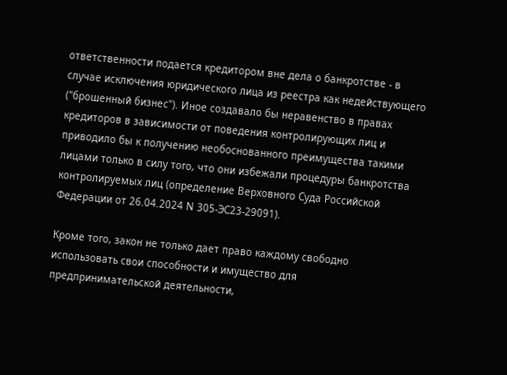ответственности подается кредитором вне дела о банкротстве - в случае исключения юридического лица из реестра как недействующего ("брошенный бизнес"). Иное создавало бы неравенство в правах кредиторов в зависимости от поведения контролирующих лиц и приводило бы к получению необоснованного преимущества такими лицами только в силу того, что они избежали процедуры банкротства контролируемых лиц (определение Верховного Суда Российской Федерации от 26.04.2024 N 305-ЭС23-29091).

Кроме того, закон не только дает право каждому свободно использовать свои способности и имущество для предпринимательской деятельности,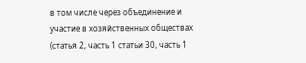в том числе через объединение и участие в хозяйственных обществах (статья 2, часть 1 статьи 30, часть 1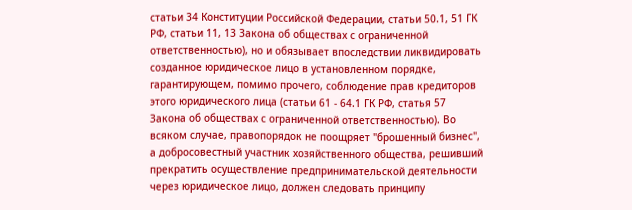статьи 34 Конституции Российской Федерации, статьи 50.1, 51 ГК РФ, статьи 11, 13 Закона об обществах с ограниченной ответственностью), но и обязывает впоследствии ликвидировать созданное юридическое лицо в установленном порядке, гарантирующем, помимо прочего, соблюдение прав кредиторов этого юридического лица (статьи 61 - 64.1 ГК РФ, статья 57 Закона об обществах с ограниченной ответственностью). Во всяком случае, правопорядок не поощряет "брошенный бизнес", а добросовестный участник хозяйственного общества, решивший прекратить осуществление предпринимательской деятельности через юридическое лицо, должен следовать принципу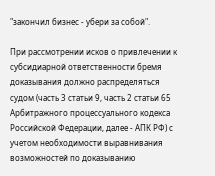"закончил бизнес - убери за собой".

При рассмотрении исков о привлечении к субсидиарной ответственности бремя доказывания должно распределяться судом (часть 3 статьи 9, часть 2 статьи 65 Арбитражного процессуального кодекса Российской Федерации, далее - АПК РФ) с учетом необходимости выравнивания возможностей по доказыванию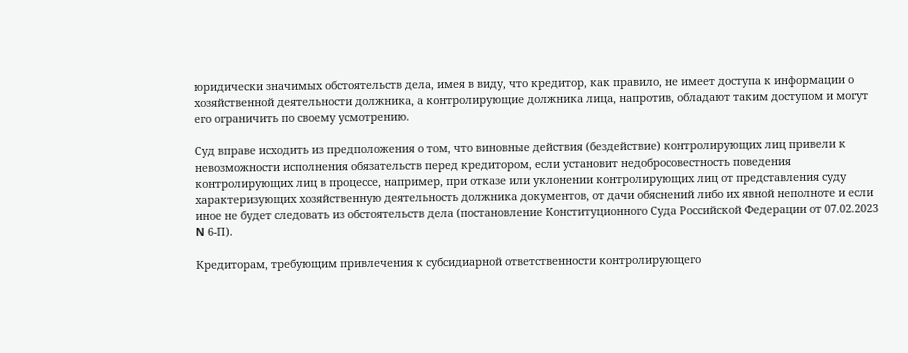юридически значимых обстоятельств дела, имея в виду, что кредитор, как правило, не имеет доступа к информации о хозяйственной деятельности должника, а контролирующие должника лица, напротив, обладают таким доступом и могут его ограничить по своему усмотрению.

Суд вправе исходить из предположения о том, что виновные действия (бездействие) контролирующих лиц привели к невозможности исполнения обязательств перед кредитором, если установит недобросовестность поведения контролирующих лиц в процессе, например, при отказе или уклонении контролирующих лиц от представления суду характеризующих хозяйственную деятельность должника документов, от дачи обяснений либо их явной неполноте и если иное не будет следовать из обстоятельств дела (постановление Конституционного Суда Российской Федерации от 07.02.2023 N 6-П).

Кредиторам, требующим привлечения к субсидиарной ответственности контролирующего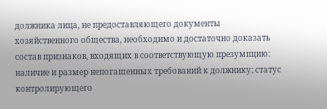должника лица, не предоставляющего документы хозяйственного общества, необходимо и достаточно доказать состав признаков, входящих в соответствующую презумпцию: наличие и размер непогашенных требований к должнику; статус контролирующего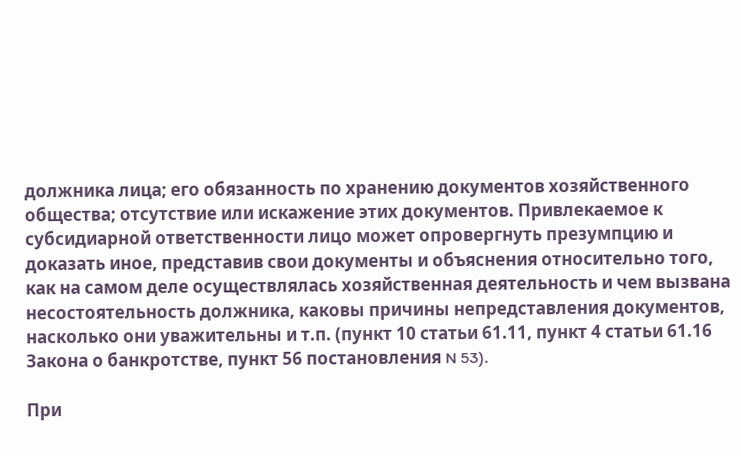должника лица; его обязанность по хранению документов хозяйственного общества; отсутствие или искажение этих документов. Привлекаемое к субсидиарной ответственности лицо может опровергнуть презумпцию и доказать иное, представив свои документы и объяснения относительно того, как на самом деле осуществлялась хозяйственная деятельность и чем вызвана несостоятельность должника, каковы причины непредставления документов, насколько они уважительны и т.п. (пункт 10 статьи 61.11, пункт 4 статьи 61.16 Закона о банкротстве, пункт 56 постановления N 53).

При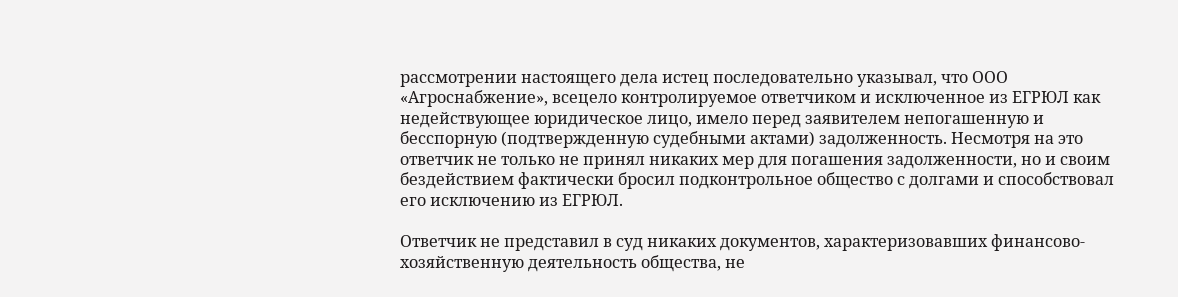рассмотрении настоящего дела истец последовательно указывал, что ООО «Агроснабжение», всецело контролируемое ответчиком и исключенное из ЕГРЮЛ как недействующее юридическое лицо, имело перед заявителем непогашенную и бесспорную (подтвержденную судебными актами) задолженность. Несмотря на это ответчик не только не принял никаких мер для погашения задолженности, но и своим бездействием фактически бросил подконтрольное общество с долгами и способствовал его исключению из ЕГРЮЛ.

Ответчик не представил в суд никаких документов, характеризовавших финансово-хозяйственную деятельность общества, не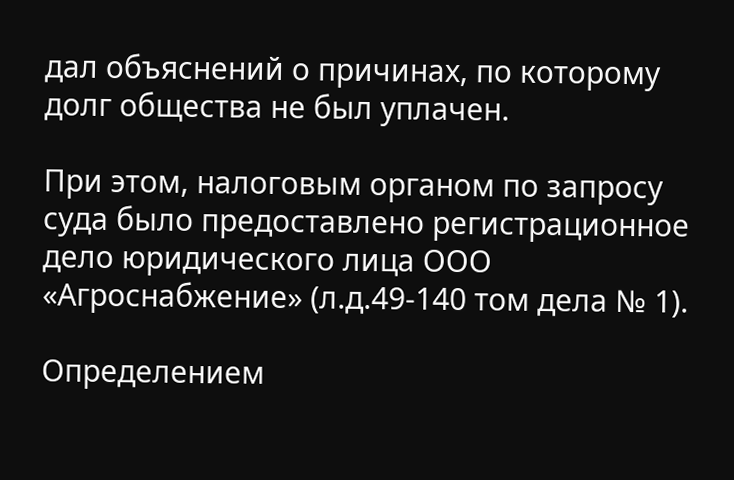дал объяснений о причинах, по которому долг общества не был уплачен.

При этом, налоговым органом по запросу суда было предоставлено регистрационное дело юридического лица ООО «Агроснабжение» (л.д.49-140 том дела № 1).

Определением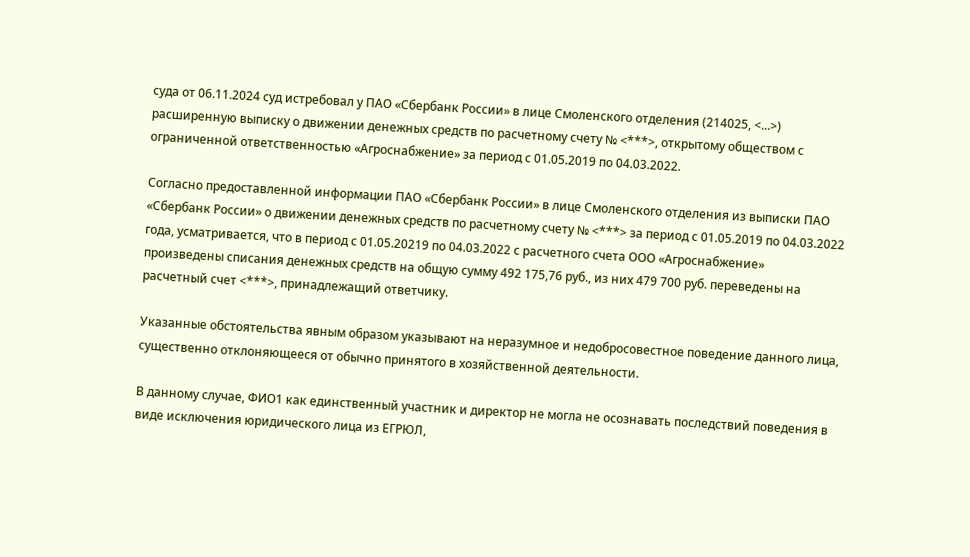суда от 06.11.2024 суд истребовал у ПАО «Сбербанк России» в лице Смоленского отделения (214025, <...>) расширенную выписку о движении денежных средств по расчетному счету № <***>, открытому обществом с ограниченной ответственностью «Агроснабжение» за период с 01.05.2019 по 04.03.2022.

Согласно предоставленной информации ПАО «Сбербанк России» в лице Смоленского отделения из выписки ПАО «Сбербанк России» о движении денежных средств по расчетному счету № <***> за период с 01.05.2019 по 04.03.2022 года, усматривается, что в период с 01.05.20219 по 04.03.2022 с расчетного счета ООО «Агроснабжение» произведены списания денежных средств на общую сумму 492 175,76 руб., из них 479 700 руб. переведены на расчетный счет <***>, принадлежащий ответчику.

Указанные обстоятельства явным образом указывают на неразумное и недобросовестное поведение данного лица, существенно отклоняющееся от обычно принятого в хозяйственной деятельности.

В данному случае, ФИО1 как единственный участник и директор не могла не осознавать последствий поведения в виде исключения юридического лица из ЕГРЮЛ,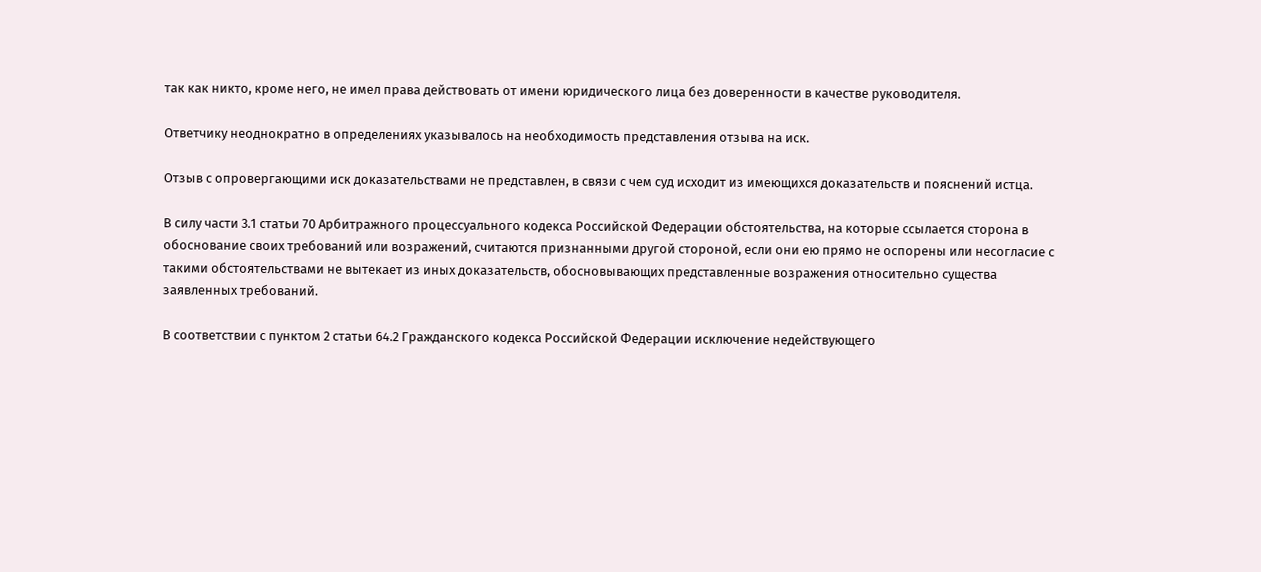так как никто, кроме него, не имел права действовать от имени юридического лица без доверенности в качестве руководителя.

Ответчику неоднократно в определениях указывалось на необходимость представления отзыва на иск.

Отзыв с опровергающими иск доказательствами не представлен, в связи с чем суд исходит из имеющихся доказательств и пояснений истца.

В силу части 3.1 статьи 70 Арбитражного процессуального кодекса Российской Федерации обстоятельства, на которые ссылается сторона в обоснование своих требований или возражений, считаются признанными другой стороной, если они ею прямо не оспорены или несогласие с такими обстоятельствами не вытекает из иных доказательств, обосновывающих представленные возражения относительно существа заявленных требований.

В соответствии с пунктом 2 статьи 64.2 Гражданского кодекса Российской Федерации исключение недействующего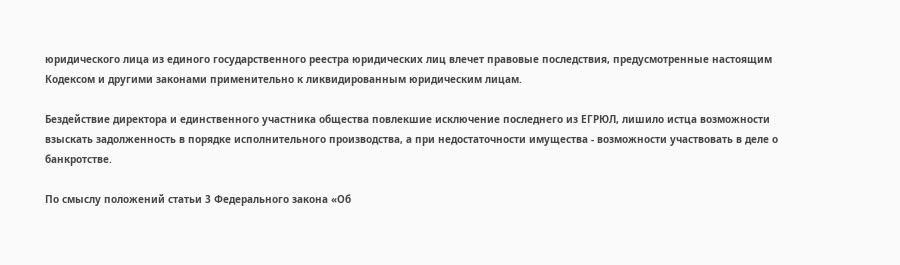юридического лица из единого государственного реестра юридических лиц влечет правовые последствия, предусмотренные настоящим Кодексом и другими законами применительно к ликвидированным юридическим лицам.

Бездействие директора и единственного участника общества повлекшие исключение последнего из ЕГРЮЛ, лишило истца возможности взыскать задолженность в порядке исполнительного производства, а при недостаточности имущества - возможности участвовать в деле о банкротстве.

По смыслу положений статьи 3 Федерального закона «Об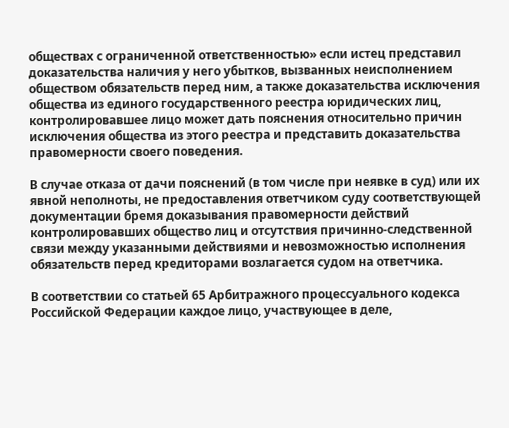обществах с ограниченной ответственностью» если истец представил доказательства наличия у него убытков, вызванных неисполнением обществом обязательств перед ним, а также доказательства исключения общества из единого государственного реестра юридических лиц, контролировавшее лицо может дать пояснения относительно причин исключения общества из этого реестра и представить доказательства правомерности своего поведения.

В случае отказа от дачи пояснений (в том числе при неявке в суд) или их явной неполноты, не предоставления ответчиком суду соответствующей документации бремя доказывания правомерности действий контролировавших общество лиц и отсутствия причинно-следственной связи между указанными действиями и невозможностью исполнения обязательств перед кредиторами возлагается судом на ответчика.

В соответствии со статьей 65 Арбитражного процессуального кодекса Российской Федерации каждое лицо, участвующее в деле,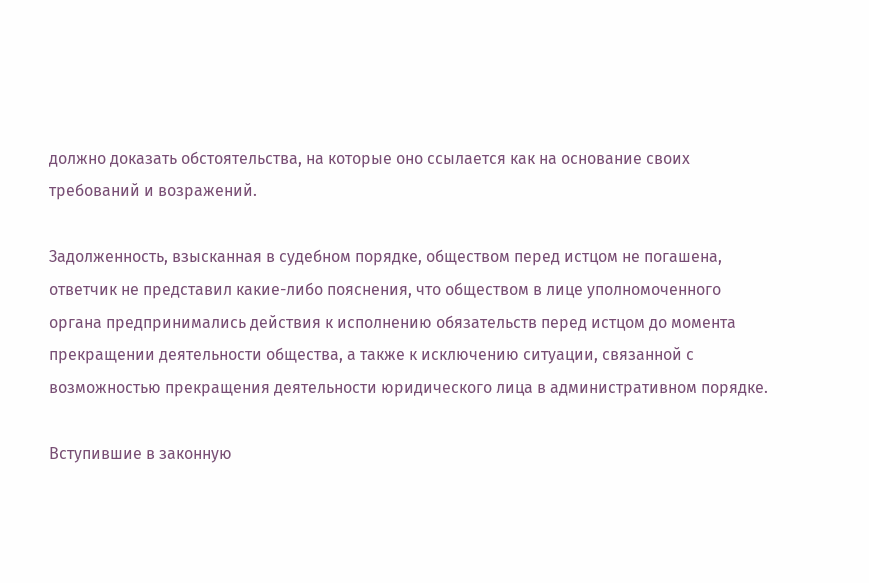должно доказать обстоятельства, на которые оно ссылается как на основание своих требований и возражений.

Задолженность, взысканная в судебном порядке, обществом перед истцом не погашена, ответчик не представил какие-либо пояснения, что обществом в лице уполномоченного органа предпринимались действия к исполнению обязательств перед истцом до момента прекращении деятельности общества, а также к исключению ситуации, связанной с возможностью прекращения деятельности юридического лица в административном порядке.

Вступившие в законную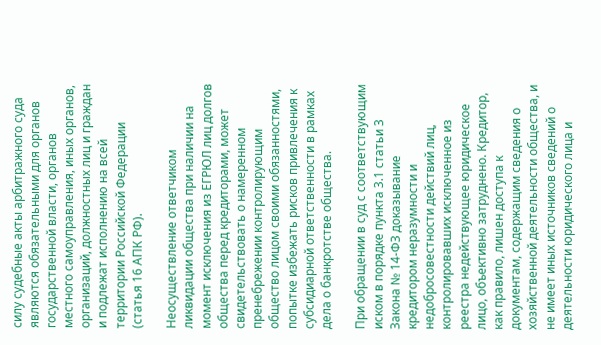силу судебные акты арбитражного суда являются обязательными для органов государственной власти, органов местного самоуправления, иных органов, организаций, должностных лиц и граждан и подлежат исполнению на всей территории Российской Федерации (статья 16 АПК РФ).

Неосуществление ответчиком ликвидации общества при наличии на момент исключения из ЕГРЮЛ лиц долгов общества перед кредиторами, может свидетельствовать о намеренном пренебрежении контролирующим общество лицом своими обязанностями, попытке избежать рисков привлечения к субсидиарной ответственности в рамках дела о банкротстве общества.

При обращении в суд с соответствующим иском в порядке пункта 3.1 статьи 3 Закона № 14-ФЗ доказывание кредитором неразумности и недобросовестности действий лиц, контролировавших исключенное из реестра недействующее юридическое лицо, объективно затруднено. Кредитор, как правило, лишен доступа к документам, содержащим сведения о хозяйственной деятельности общества, и не имеет иных источников сведений о деятельности юридического лица и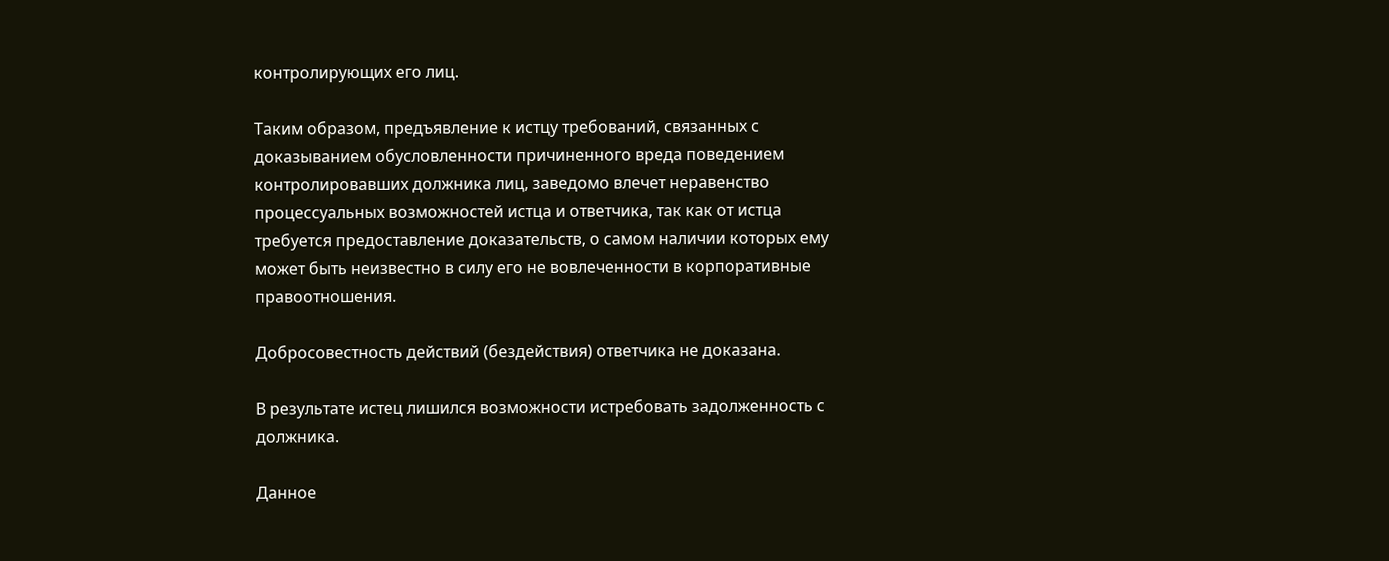контролирующих его лиц.

Таким образом, предъявление к истцу требований, связанных с доказыванием обусловленности причиненного вреда поведением контролировавших должника лиц, заведомо влечет неравенство процессуальных возможностей истца и ответчика, так как от истца требуется предоставление доказательств, о самом наличии которых ему может быть неизвестно в силу его не вовлеченности в корпоративные правоотношения.

Добросовестность действий (бездействия) ответчика не доказана.

В результате истец лишился возможности истребовать задолженность с должника.

Данное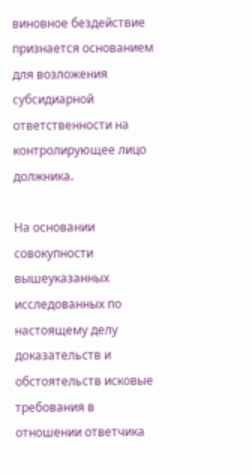виновное бездействие признается основанием для возложения субсидиарной ответственности на контролирующее лицо должника.

На основании совокупности вышеуказанных исследованных по настоящему делу доказательств и обстоятельств исковые требования в отношении ответчика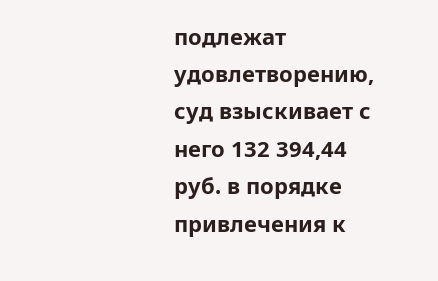подлежат удовлетворению, суд взыскивает с него 132 394,44 руб. в порядке привлечения к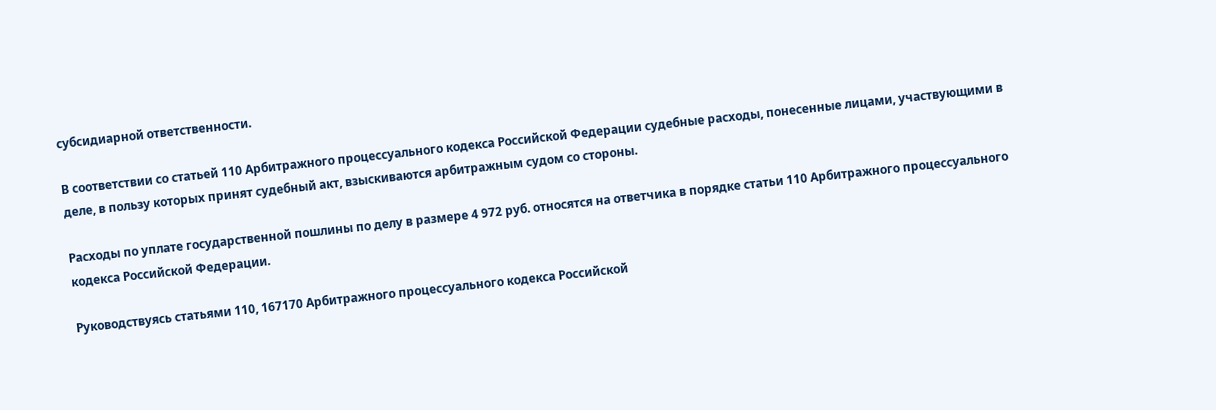субсидиарной ответственности.

В соответствии со статьей 110 Арбитражного процессуального кодекса Российской Федерации судебные расходы, понесенные лицами, участвующими в деле, в пользу которых принят судебный акт, взыскиваются арбитражным судом со стороны.

Расходы по уплате государственной пошлины по делу в размере 4 972 руб. относятся на ответчика в порядке статьи 110 Арбитражного процессуального кодекса Российской Федерации.

Руководствуясь статьями 110, 167170 Арбитражного процессуального кодекса Российской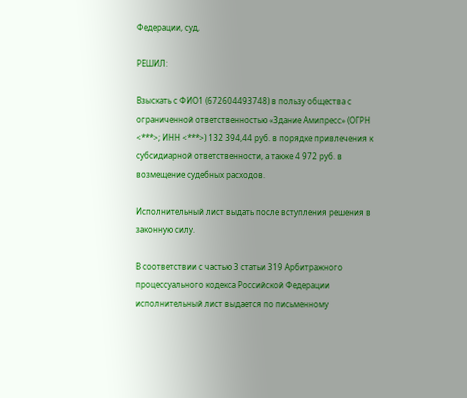Федерации, суд,

РЕШИЛ:

Взыскать с ФИО1 (672604493748) в пользу общества с ограниченной ответственностью «Здание Амипресс» (ОГРН <***>; ИНН <***>) 132 394,44 руб. в порядке привлечения к субсидиарной ответственности, а также 4 972 руб. в возмещение судебных расходов.

Исполнительный лист выдать после вступления решения в законную силу.

В соответствии с частью 3 статьи 319 Арбитражного процессуального кодекса Российской Федерации исполнительный лист выдается по письменному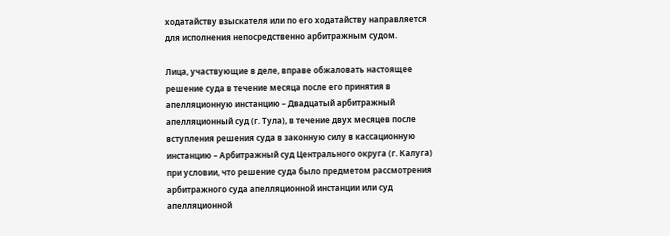ходатайству взыскателя или по его ходатайству направляется для исполнения непосредственно арбитражным судом.

Лица, участвующие в деле, вправе обжаловать настоящее решение суда в течение месяца после его принятия в апелляционную инстанцию – Двадцатый арбитражный апелляционный суд (г. Тула), в течение двух месяцев после вступления решения суда в законную силу в кассационную инстанцию – Арбитражный суд Центрального округа (г. Калуга) при условии, что решение суда было предметом рассмотрения арбитражного суда апелляционной инстанции или суд апелляционной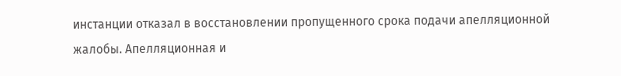инстанции отказал в восстановлении пропущенного срока подачи апелляционной жалобы. Апелляционная и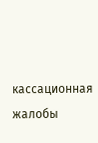кассационная жалобы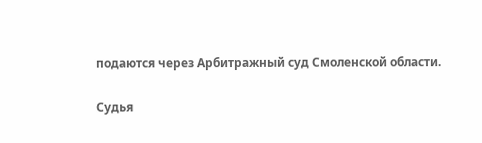подаются через Арбитражный суд Смоленской области.

Судья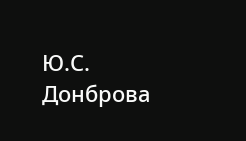Ю.С. Донброва